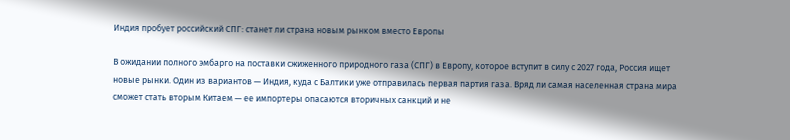Индия пробует российский СПГ: станет ли страна новым рынком вместо Европы

В ожидании полного эмбарго на поставки сжиженного природного газа (СПГ) в Европу, которое вступит в силу с 2027 года, Россия ищет новые рынки. Один из вариантов — Индия, куда с Балтики уже отправилась первая партия газа. Вряд ли самая населенная страна мира сможет стать вторым Китаем — ее импортеры опасаются вторичных санкций и не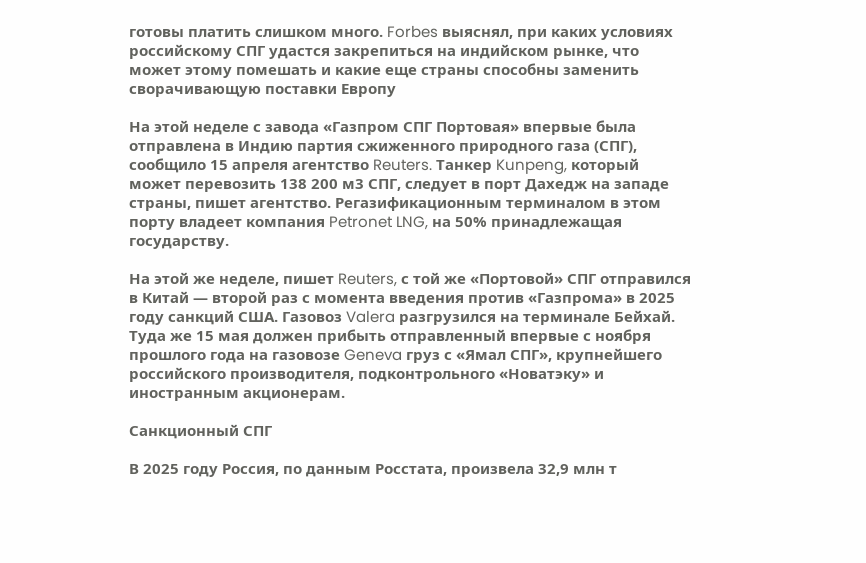готовы платить слишком много. Forbes выяснял, при каких условиях российскому СПГ удастся закрепиться на индийском рынке, что может этому помешать и какие еще страны способны заменить сворачивающую поставки Европу

На этой неделе с завода «Газпром СПГ Портовая» впервые была отправлена в Индию партия сжиженного природного газа (СПГ), сообщило 15 апреля агентство Reuters. Танкер Kunpeng, который может перевозить 138 200 м3 СПГ, следует в порт Дахедж на западе страны, пишет агентство. Регазификационным терминалом в этом порту владеет компания Petronet LNG, на 50% принадлежащая государству.

На этой же неделе, пишет Reuters, с той же «Портовой» СПГ отправился в Китай — второй раз с момента введения против «Газпрома» в 2025 году санкций США. Газовоз Valera разгрузился на терминале Бейхай. Туда же 15 мая должен прибыть отправленный впервые с ноября прошлого года на газовозе Geneva груз с «Ямал СПГ», крупнейшего российского производителя, подконтрольного «Новатэку» и иностранным акционерам.

Санкционный СПГ

В 2025 году Россия, по данным Росстата, произвела 32,9 млн т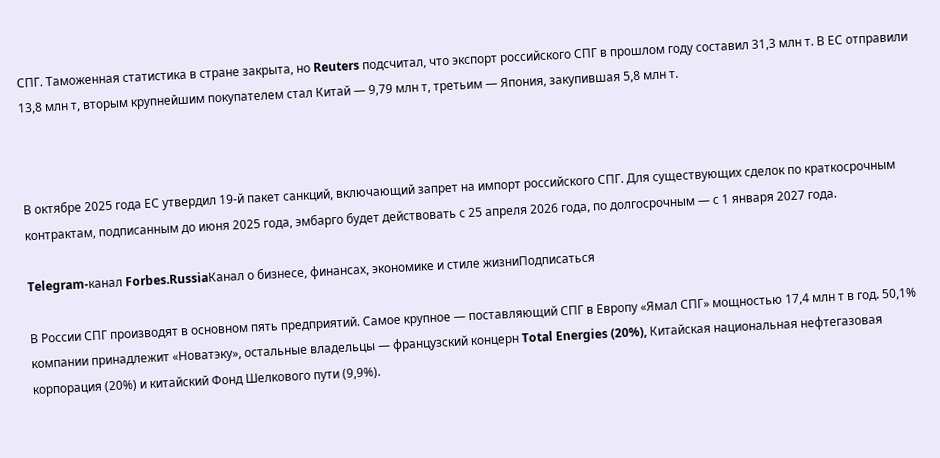СПГ. Таможенная статистика в стране закрыта, но Reuters подсчитал, что экспорт российского СПГ в прошлом году составил 31,3 млн т. В ЕС отправили 13,8 млн т, вторым крупнейшим покупателем стал Китай — 9,79 млн т, третьим — Япония, закупившая 5,8 млн т.



В октябре 2025 года ЕС утвердил 19-й пакет санкций, включающий запрет на импорт российского СПГ. Для существующих сделок по краткосрочным контрактам, подписанным до июня 2025 года, эмбарго будет действовать с 25 апреля 2026 года, по долгосрочным — с 1 января 2027 года.

Telegram-канал Forbes.RussiaКанал о бизнесе, финансах, экономике и стиле жизниПодписаться

В России СПГ производят в основном пять предприятий. Самое крупное — поставляющий СПГ в Европу «Ямал СПГ» мощностью 17,4 млн т в год. 50,1% компании принадлежит «Новатэку», остальные владельцы — французский концерн Total Energies (20%), Китайская национальная нефтегазовая корпорация (20%) и китайский Фонд Шелкового пути (9,9%).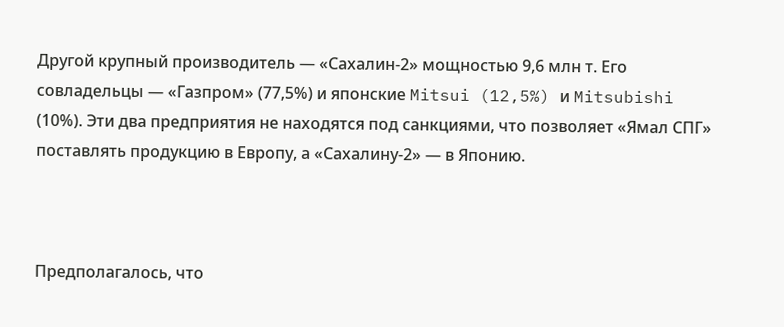Другой крупный производитель — «Сахалин-2» мощностью 9,6 млн т. Его совладельцы — «Газпром» (77,5%) и японские Mitsui (12,5%) и Mitsubishi (10%). Эти два предприятия не находятся под санкциями, что позволяет «Ямал СПГ» поставлять продукцию в Европу, а «Сахалину-2» — в Японию.



Предполагалось, что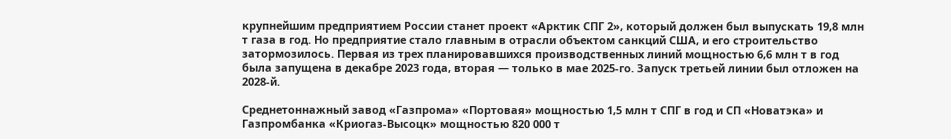крупнейшим предприятием России станет проект «Арктик СПГ 2», который должен был выпускать 19,8 млн т газа в год. Но предприятие стало главным в отрасли объектом санкций США, и его строительство затормозилось. Первая из трех планировавшихся производственных линий мощностью 6,6 млн т в год была запущена в декабре 2023 года, вторая — только в мае 2025-го. Запуск третьей линии был отложен на 2028-й.

Среднетоннажный завод «Газпрома» «Портовая» мощностью 1,5 млн т СПГ в год и СП «Новатэка» и Газпромбанка «Криогаз-Высоцк» мощностью 820 000 т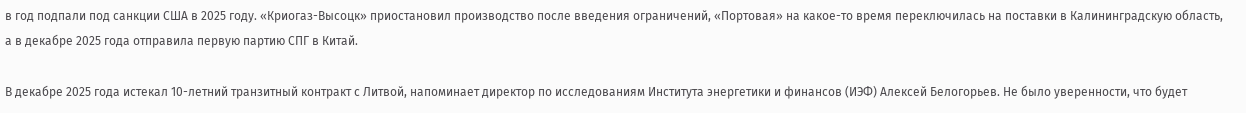в год подпали под санкции США в 2025 году. «Криогаз-Высоцк» приостановил производство после введения ограничений, «Портовая» на какое-то время переключилась на поставки в Калининградскую область, а в декабре 2025 года отправила первую партию СПГ в Китай.

В декабре 2025 года истекал 10-летний транзитный контракт с Литвой, напоминает директор по исследованиям Института энергетики и финансов (ИЭФ) Алексей Белогорьев. Не было уверенности, что будет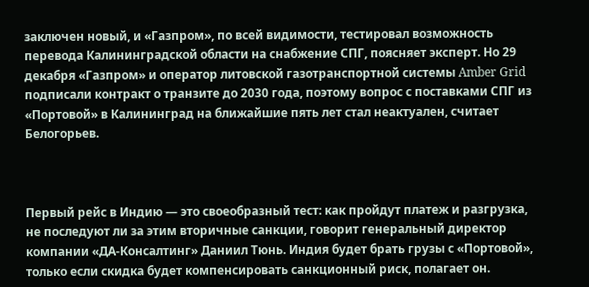заключен новый, и «Газпром», по всей видимости, тестировал возможность перевода Калининградской области на снабжение СПГ, поясняет эксперт. Но 29 декабря «Газпром» и оператор литовской газотранспортной системы Amber Grid подписали контракт о транзите до 2030 года, поэтому вопрос с поставками СПГ из «Портовой» в Калининград на ближайшие пять лет стал неактуален, считает Белогорьев.



Первый рейс в Индию — это своеобразный тест: как пройдут платеж и разгрузка, не последуют ли за этим вторичные санкции, говорит генеральный директор компании «ДА-Консалтинг» Даниил Тюнь. Индия будет брать грузы с «Портовой», только если скидка будет компенсировать санкционный риск, полагает он.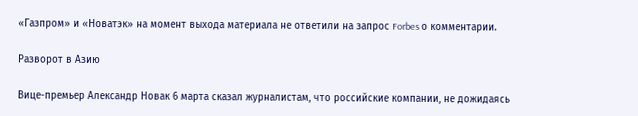«Газпром» и «Новатэк» на момент выхода материала не ответили на запрос Forbes о комментарии.

Разворот в Азию

Вице-премьер Александр Новак 6 марта сказал журналистам, что российские компании, не дожидаясь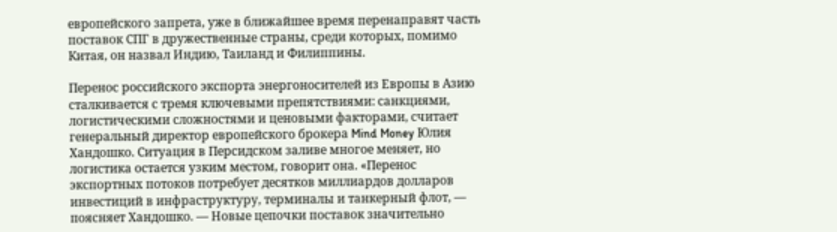европейского запрета, уже в ближайшее время перенаправят часть поставок СПГ в дружественные страны, среди которых, помимо Китая, он назвал Индию, Таиланд и Филиппины.

Перенос российского экспорта энергоносителей из Европы в Азию сталкивается с тремя ключевыми препятствиями: санкциями, логистическими сложностями и ценовыми факторами, считает генеральный директор европейского брокера Mind Money Юлия Хандошко. Ситуация в Персидском заливе многое меняет, но логистика остается узким местом, говорит она. «Перенос экспортных потоков потребует десятков миллиардов долларов инвестиций в инфраструктуру, терминалы и танкерный флот, — поясняет Хандошко. — Новые цепочки поставок значительно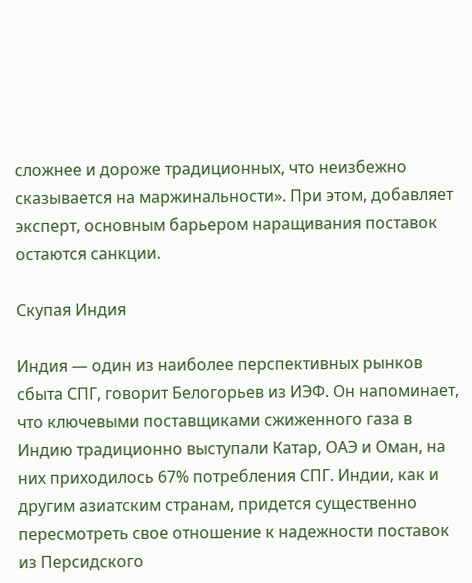сложнее и дороже традиционных, что неизбежно сказывается на маржинальности». При этом, добавляет эксперт, основным барьером наращивания поставок остаются санкции.

Скупая Индия

Индия — один из наиболее перспективных рынков сбыта СПГ, говорит Белогорьев из ИЭФ. Он напоминает, что ключевыми поставщиками сжиженного газа в Индию традиционно выступали Катар, ОАЭ и Оман, на них приходилось 67% потребления СПГ. Индии, как и другим азиатским странам, придется существенно пересмотреть свое отношение к надежности поставок из Персидского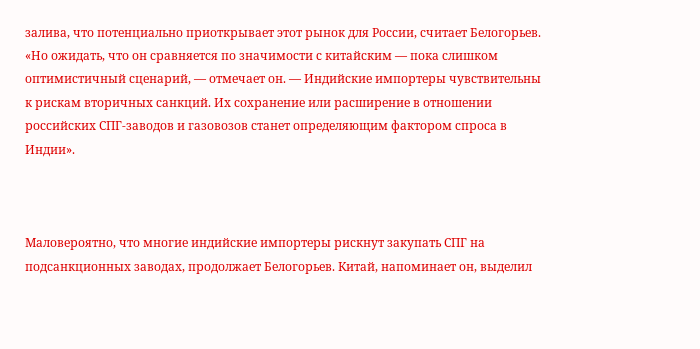залива, что потенциально приоткрывает этот рынок для России, считает Белогорьев. «Но ожидать, что он сравняется по значимости с китайским — пока слишком оптимистичный сценарий, — отмечает он. — Индийские импортеры чувствительны к рискам вторичных санкций. Их сохранение или расширение в отношении российских СПГ-заводов и газовозов станет определяющим фактором спроса в Индии».



Маловероятно, что многие индийские импортеры рискнут закупать СПГ на подсанкционных заводах, продолжает Белогорьев. Китай, напоминает он, выделил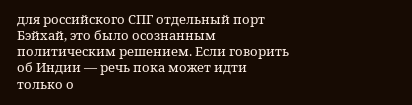для российского СПГ отдельный порт Бэйхай, это было осознанным политическим решением. Если говорить об Индии — речь пока может идти только о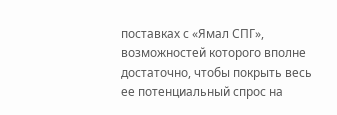поставках с «Ямал СПГ», возможностей которого вполне достаточно, чтобы покрыть весь ее потенциальный спрос на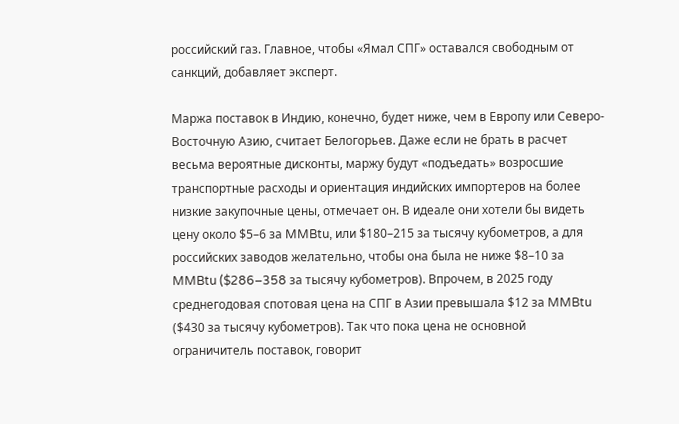российский газ. Главное, чтобы «Ямал СПГ» оставался свободным от санкций, добавляет эксперт.

Маржа поставок в Индию, конечно, будет ниже, чем в Европу или Северо-Восточную Азию, считает Белогорьев. Даже если не брать в расчет весьма вероятные дисконты, маржу будут «подъедать» возросшие транспортные расходы и ориентация индийских импортеров на более низкие закупочные цены, отмечает он. В идеале они хотели бы видеть цену около $5–6 за MMBtu, или $180–215 за тысячу кубометров, а для российских заводов желательно, чтобы она была не ниже $8–10 за MMBtu ($286–358 за тысячу кубометров). Впрочем, в 2025 году среднегодовая спотовая цена на СПГ в Азии превышала $12 за MMBtu ($430 за тысячу кубометров). Так что пока цена не основной ограничитель поставок, говорит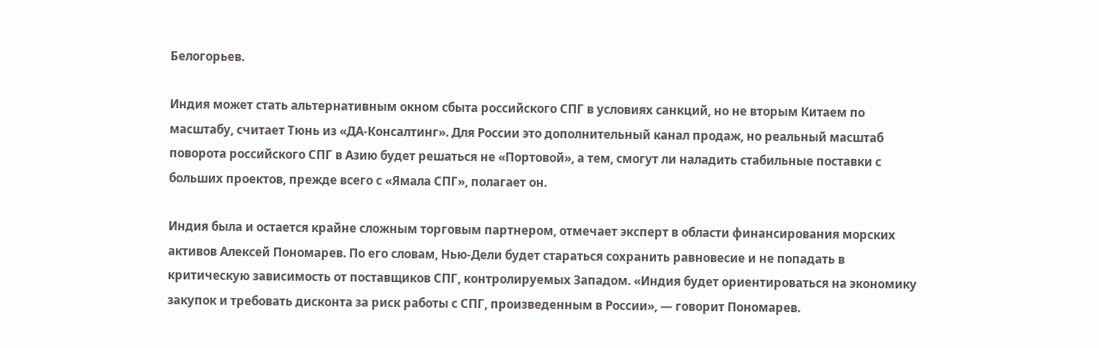Белогорьев.

Индия может стать альтернативным окном сбыта российского СПГ в условиях санкций, но не вторым Китаем по масштабу, считает Тюнь из «ДА-Консалтинг». Для России это дополнительный канал продаж, но реальный масштаб поворота российского СПГ в Азию будет решаться не «Портовой», а тем, смогут ли наладить стабильные поставки с больших проектов, прежде всего с «Ямала СПГ», полагает он.

Индия была и остается крайне сложным торговым партнером, отмечает эксперт в области финансирования морских активов Алексей Пономарев. По его словам, Нью-Дели будет стараться сохранить равновесие и не попадать в критическую зависимость от поставщиков СПГ, контролируемых Западом. «Индия будет ориентироваться на экономику закупок и требовать дисконта за риск работы с СПГ, произведенным в России», — говорит Пономарев.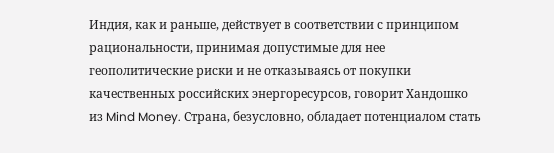Индия, как и раньше, действует в соответствии с принципом рациональности, принимая допустимые для нее геополитические риски и не отказываясь от покупки качественных российских энергоресурсов, говорит Хандошко из Mind Money. Страна, безусловно, обладает потенциалом стать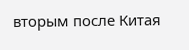вторым после Китая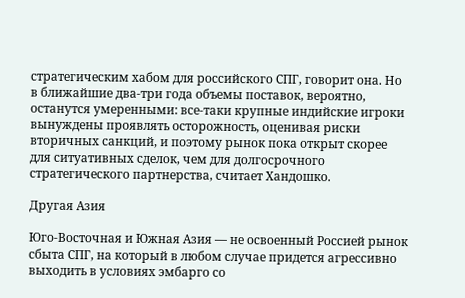стратегическим хабом для российского СПГ, говорит она. Но в ближайшие два-три года объемы поставок, вероятно, останутся умеренными: все-таки крупные индийские игроки вынуждены проявлять осторожность, оценивая риски вторичных санкций, и поэтому рынок пока открыт скорее для ситуативных сделок, чем для долгосрочного стратегического партнерства, считает Хандошко.

Другая Азия

Юго-Восточная и Южная Азия — не освоенный Россией рынок сбыта СПГ, на который в любом случае придется агрессивно выходить в условиях эмбарго со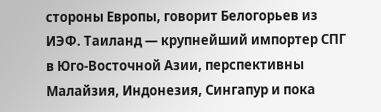стороны Европы, говорит Белогорьев из ИЭФ. Таиланд — крупнейший импортер СПГ в Юго-Восточной Азии, перспективны Малайзия, Индонезия, Сингапур и пока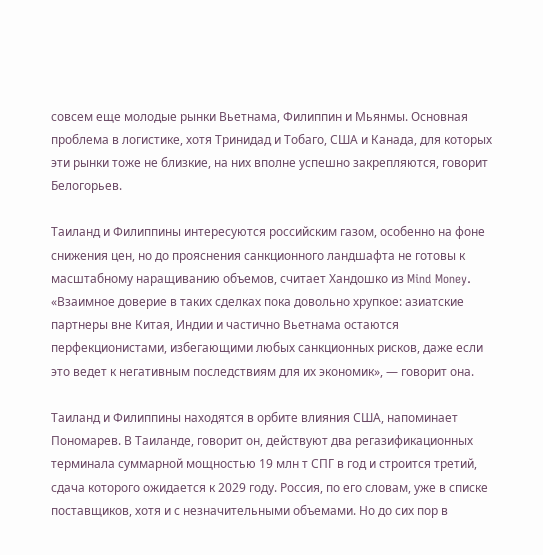совсем еще молодые рынки Вьетнама, Филиппин и Мьянмы. Основная проблема в логистике, хотя Тринидад и Тобаго, США и Канада, для которых эти рынки тоже не близкие, на них вполне успешно закрепляются, говорит Белогорьев.

Таиланд и Филиппины интересуются российским газом, особенно на фоне снижения цен, но до прояснения санкционного ландшафта не готовы к масштабному наращиванию объемов, считает Хандошко из Mind Money. «Взаимное доверие в таких сделках пока довольно хрупкое: азиатские партнеры вне Китая, Индии и частично Вьетнама остаются перфекционистами, избегающими любых санкционных рисков, даже если это ведет к негативным последствиям для их экономик», — говорит она.

Таиланд и Филиппины находятся в орбите влияния США, напоминает Пономарев. В Таиланде, говорит он, действуют два регазификационных терминала суммарной мощностью 19 млн т СПГ в год и строится третий, сдача которого ожидается к 2029 году. Россия, по его словам, уже в списке поставщиков, хотя и с незначительными объемами. Но до сих пор в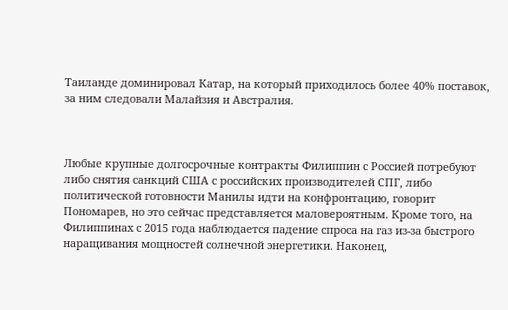Таиланде доминировал Катар, на который приходилось более 40% поставок, за ним следовали Малайзия и Австралия.



Любые крупные долгосрочные контракты Филиппин с Россией потребуют либо снятия санкций США с российских производителей СПГ, либо политической готовности Манилы идти на конфронтацию, говорит Пономарев, но это сейчас представляется маловероятным. Кроме того, на Филиппинах с 2015 года наблюдается падение спроса на газ из-за быстрого наращивания мощностей солнечной энергетики. Наконец,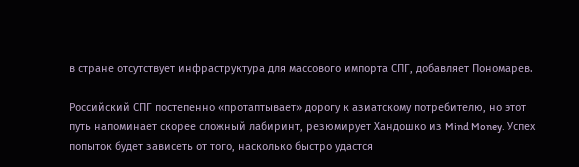в стране отсутствует инфраструктура для массового импорта СПГ, добавляет Пономарев.

Российский СПГ постепенно «протаптывает» дорогу к азиатскому потребителю, но этот путь напоминает скорее сложный лабиринт, резюмирует Хандошко из Mind Money. Успех попыток будет зависеть от того, насколько быстро удастся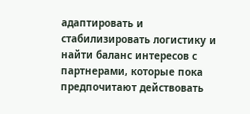адаптировать и стабилизировать логистику и найти баланс интересов с партнерами, которые пока предпочитают действовать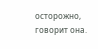осторожно, говорит она.